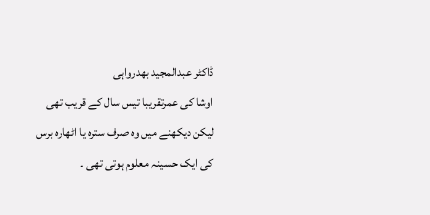ڈاکٹر عبدالمجید بھدرواہی
اوشا کی عمرتقریبا تیس سال کے قریب تھی لیکن دیکھنے میں وہ صرف سترہ یا اٹھارہ برس کی ایک حسینہ معلوم ہوتی تھی ۔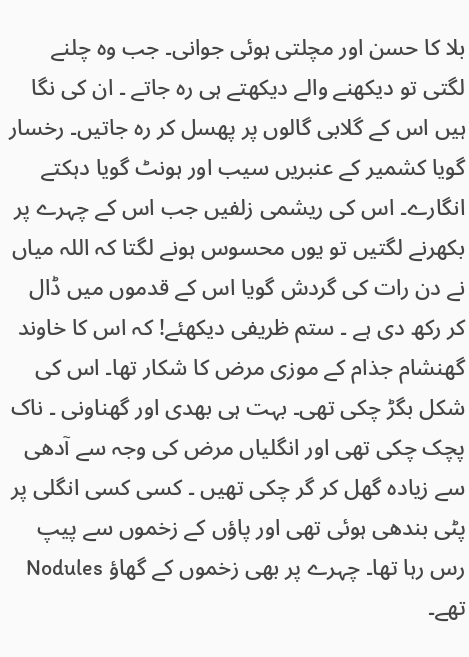بلا کا حسن اور مچلتی ہوئی جوانی۔ جب وہ چلنے لگتی تو دیکھنے والے دیکھتے ہی رہ جاتے ۔ ان کی نگا ہیں اس کے گلابی گالوں پر پھسل کر رہ جاتیں۔ رخسار گویا کشمیر کے عنبریں سیب اور ہونٹ گویا دہکتے انگارے۔ اس کی ریشمی زلفیں جب اس کے چہرے پر بکھرنے لگتیں تو یوں محسوس ہونے لگتا کہ اللہ میاں نے دن رات کی گردش گویا اس کے قدموں میں ڈال کر رکھ دی ہے ۔ ستم ظریفی دیکھئے! کہ اس کا خاوند گھنشام جذام کے موزی مرض کا شکار تھا۔ اس کی شکل بگڑ چکی تھی۔ بہت ہی بھدی اور گھناونی ۔ ناک پچک چکی تھی اور انگلیاں مرض کی وجہ سے آدھی سے زیادہ گھل کر گر چکی تھیں ۔ کسی کسی انگلی پر پٹی بندھی ہوئی تھی اور پاؤں کے زخموں سے پیپ رس رہا تھا۔ چہرے پر بھی زخموں کے گھاؤ Nodules تھے۔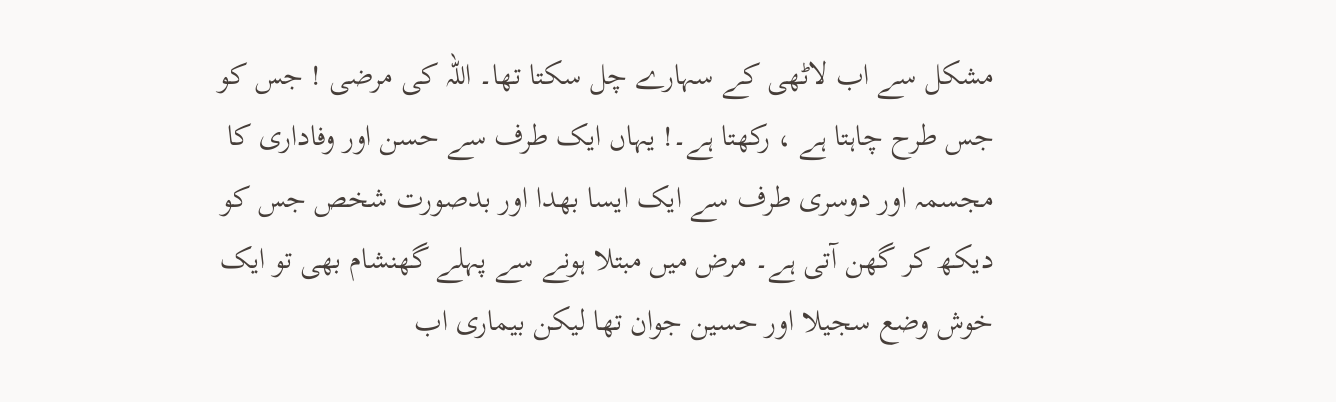مشکل سے اب لاٹھی کے سہارے چل سکتا تھا۔ اللہ کی مرضی ! جس کو جس طرح چاہتا ہے ، رکھتا ہے۔! یہاں ایک طرف سے حسن اور وفاداری کا مجسمہ اور دوسری طرف سے ایک ایسا بھدا اور بدصورت شخص جس کو دیکھ کر گھن آتی ہے۔ مرض میں مبتلا ہونے سے پہلے گھنشام بھی تو ایک خوش وضع سجیلا اور حسین جوان تھا لیکن بیماری اب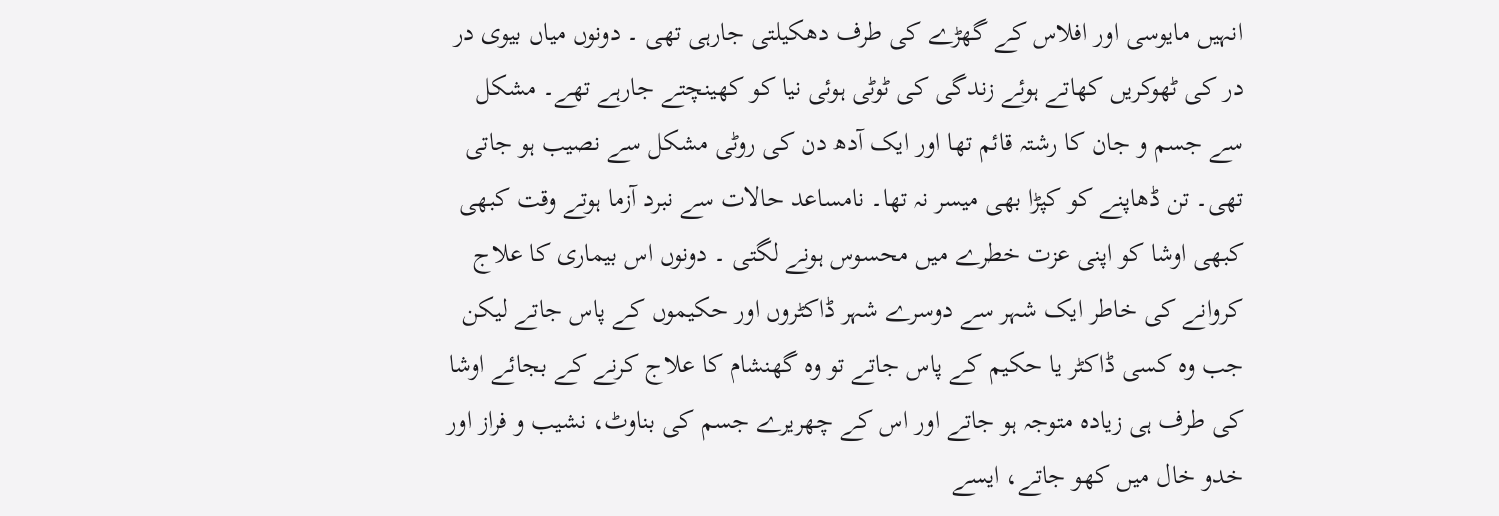انہیں مایوسی اور افلاس کے گھڑے کی طرف دھکیلتی جارہی تھی ۔ دونوں میاں بیوی در در کی ٹھوکریں کھاتے ہوئے زندگی کی ٹوٹی ہوئی نیا کو کھینچتے جارہے تھے۔ مشکل سے جسم و جان کا رشتہ قائم تھا اور ایک آدھ دن کی روٹی مشکل سے نصیب ہو جاتی تھی۔ تن ڈھاپنے کو کپڑا بھی میسر نہ تھا۔ نامساعد حالات سے نبرد آزما ہوتے وقت کبھی کبھی اوشا کو اپنی عزت خطرے میں محسوس ہونے لگتی ۔ دونوں اس بیماری کا علاج کروانے کی خاطر ایک شہر سے دوسرے شہر ڈاکٹروں اور حکیموں کے پاس جاتے لیکن جب وہ کسی ڈاکٹر یا حکیم کے پاس جاتے تو وہ گھنشام کا علاج کرنے کے بجائے اوشا کی طرف ہی زیادہ متوجہ ہو جاتے اور اس کے چھریرے جسم کی بناوٹ، نشیب و فراز اور خدو خال میں کھو جاتے، ایسے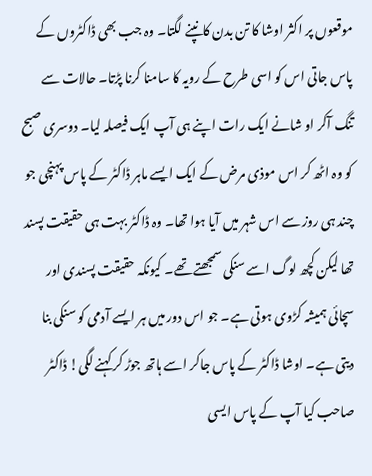موقعوں پر اکثر اوشا کا تن بدن کانپنے لگتا۔ وہ جب بھی ڈاکٹروں کے پاس جاتی اس کو اسی طرح کے رویہ کا سامنا کرنا پڑتا۔ حالات سے تنگ آکر او شانے ایک رات اپنے ہی آپ ایک فیصلہ لیا۔ دوسری صبح کو وہ اٹھ کر اس موذی مرض کے ایک ایسے ماہر ڈاکٹر کے پاس پہنچی جو چند ہی روز سے اس شہر میں آیا ہوا تھا۔ وہ ڈاکٹر بہت ہی حقیقت پسند تھا لیکن کچھ لوگ اسے سنکی سمجھتے تھے۔ کیونکہ حقیقت پسندی اور سچائی ہمیشہ کڑوی ہوتی ہے۔ جو اس دور میں ہر ایسے آدمی کو سنکی بنا دیتی ہے۔ اوشا ڈاکٹر کے پاس جاکر اسے ہاتھ جوڑ کر کہنے لگی! ڈاکٹر صاحب کیا آپ کے پاس ایسی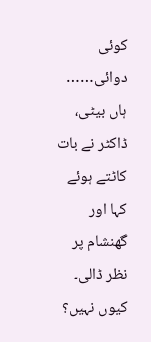کوئی دوائی…… ہاں بیٹی، ڈاکٹر نے بات کاٹتے ہوئے کہا اور گھنشام پر نظر ڈالی۔ کیوں نہیں؟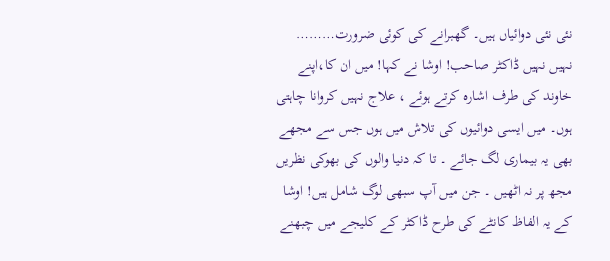نئی نئی دوائیاں ہیں۔ گھبرانے کی کوئی ضرورت……… نہیں نہیں ڈاکٹر صاحب! اوشا نے کہا! میں ان کا،اپنے خاوند کی طرف اشارہ کرتے ہوئے ، علاج نہیں کروانا چاہتی ہوں۔ میں ایسی دوائیوں کی تلاش میں ہوں جس سے مجھے بھی یہ بیماری لگ جائے ۔ تا کہ دنیا والوں کی بھوکی نظریں مجھ پر نہ اٹھیں ۔ جن میں آپ سبھی لوگ شامل ہیں! اوشا کے یہ الفاظ کانٹے کی طرح ڈاکٹر کے کلیجے میں چبھنے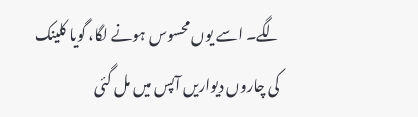لگے۔ اسے یوں محسوس ہونے لگا، گویا کلینک کی چاروں دیواریں آپس میں مل گئی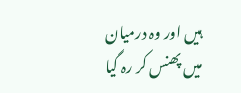ہیں اور وہ درمیان میں پھنس کر رہ گیا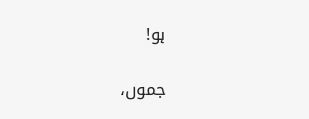ہو!

جموں،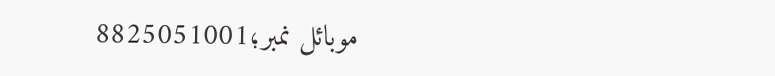موبائل نمبر؛8825051001